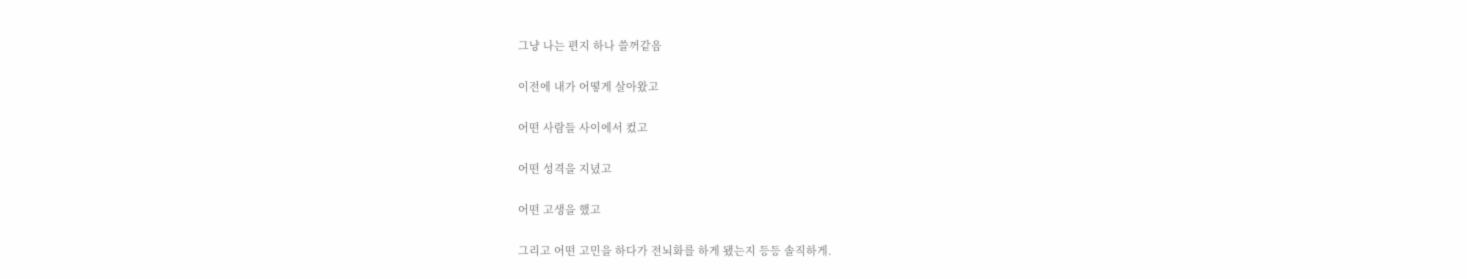그냥 나는 편지 하나 쓸꺼같음

이전에 내가 어떻게 살아왔고

어떤 사람들 사이에서 컸고

어떤 성격을 지녔고

어떤 고생을 했고

그리고 어떤 고민을 하다가 전뇌화를 하게 됐는지 등등 솔직하게.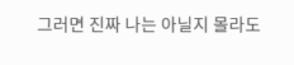그러면 진짜 나는 아닐지 몰라도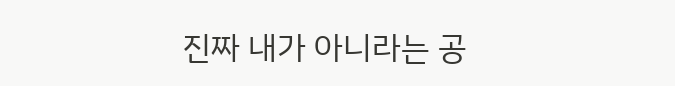진짜 내가 아니라는 공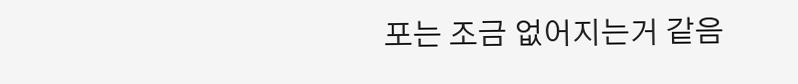포는 조금 없어지는거 같음